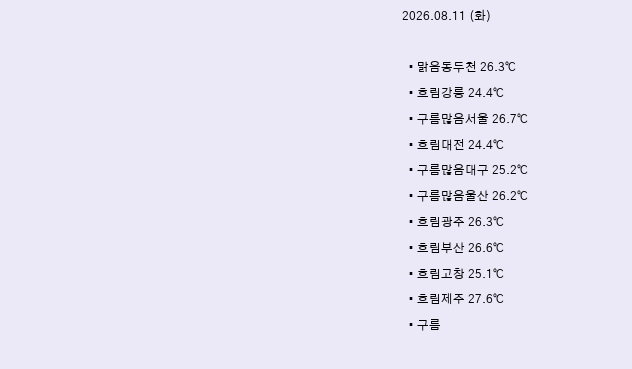2026.08.11 (화)

  • 맑음동두천 26.3℃
  • 흐림강릉 24.4℃
  • 구름많음서울 26.7℃
  • 흐림대전 24.4℃
  • 구름많음대구 25.2℃
  • 구름많음울산 26.2℃
  • 흐림광주 26.3℃
  • 흐림부산 26.6℃
  • 흐림고창 25.1℃
  • 흐림제주 27.6℃
  • 구름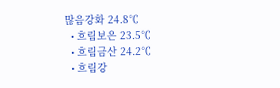많음강화 24.8℃
  • 흐림보은 23.5℃
  • 흐림금산 24.2℃
  • 흐림강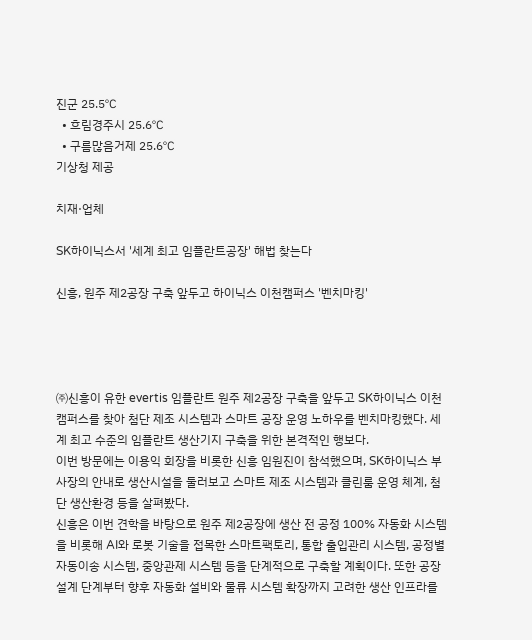진군 25.5℃
  • 흐림경주시 25.6℃
  • 구름많음거제 25.6℃
기상청 제공

치재·업체

SK하이닉스서 '세계 최고 임플란트공장' 해법 찾는다

신흥, 원주 제2공장 구축 앞두고 하이닉스 이천캠퍼스 '벤치마킹'




㈜신흥이 유한 evertis 임플란트 원주 제2공장 구축을 앞두고 SK하이닉스 이천캠퍼스를 찾아 첨단 제조 시스템과 스마트 공장 운영 노하우를 벤치마킹했다. 세계 최고 수준의 임플란트 생산기지 구축을 위한 본격적인 행보다.
이번 방문에는 이용익 회장을 비롯한 신흥 임원진이 참석했으며, SK하이닉스 부사장의 안내로 생산시설을 둘러보고 스마트 제조 시스템과 클린룸 운영 체계, 첨단 생산환경 등을 살펴봤다.
신흥은 이번 견학을 바탕으로 원주 제2공장에 생산 전 공정 100% 자동화 시스템을 비롯해 AI와 로봇 기술을 접목한 스마트팩토리, 통합 출입관리 시스템, 공정별 자동이송 시스템, 중앙관제 시스템 등을 단계적으로 구축할 계획이다. 또한 공장 설계 단계부터 향후 자동화 설비와 물류 시스템 확장까지 고려한 생산 인프라를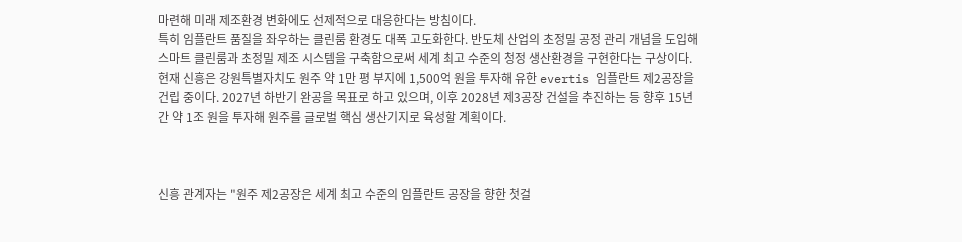마련해 미래 제조환경 변화에도 선제적으로 대응한다는 방침이다.
특히 임플란트 품질을 좌우하는 클린룸 환경도 대폭 고도화한다. 반도체 산업의 초정밀 공정 관리 개념을 도입해 스마트 클린룸과 초정밀 제조 시스템을 구축함으로써 세계 최고 수준의 청정 생산환경을 구현한다는 구상이다.
현재 신흥은 강원특별자치도 원주 약 1만 평 부지에 1,500억 원을 투자해 유한 evertis 임플란트 제2공장을 건립 중이다. 2027년 하반기 완공을 목표로 하고 있으며, 이후 2028년 제3공장 건설을 추진하는 등 향후 15년간 약 1조 원을 투자해 원주를 글로벌 핵심 생산기지로 육성할 계획이다.



신흥 관계자는 "원주 제2공장은 세계 최고 수준의 임플란트 공장을 향한 첫걸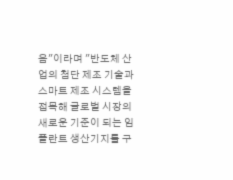음"이라며 "반도체 산업의 첨단 제조 기술과 스마트 제조 시스템을 접목해 글로벌 시장의 새로운 기준이 되는 임플란트 생산기지를 구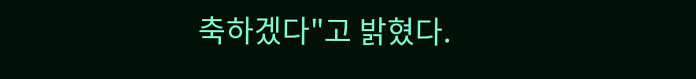축하겠다"고 밝혔다.